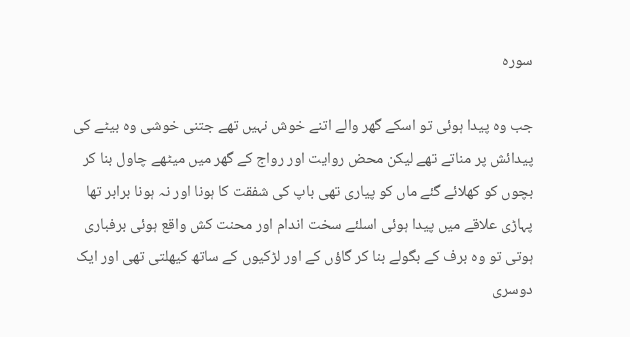سورہ

جب وہ پیدا ہوئی تو اسکے گھر والے اتنے خوش نہیں تھے جتنی خوشی وہ بیٹے کی پیدائش پر مناتے تھے لیکن محض روایت اور رواج کے گھر میں میٹھے چاول بنا کر بچوں کو کھلائے گئے ماں کو پیاری تھی باپ کی شفقت کا ہونا اور نہ ہونا برابر تھا پہاڑی علاقے میں پیدا ہوئی اسلئے سخت اندام اور محنت کش واقع ہوئی برفباری ہوتی تو وہ برف کے بگولے بنا کر گاؤں کے اور لڑکیوں کے ساتھ کیھلتی تھی اور ایک دوسری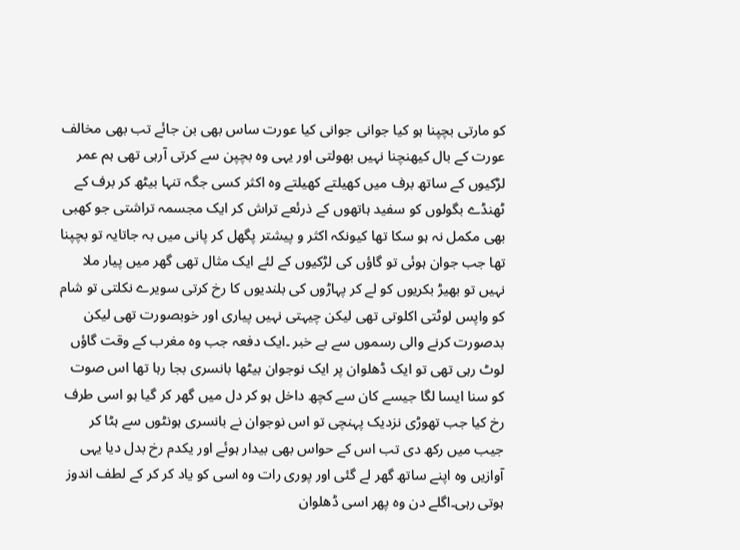کو مارتی بچپنا ہو کیا جوانی جوانی کیا عورت ساس بھی بن جائے تب بھی مخالف عورت کے بال کیھنچنا نہیں بھولتی اور یہی وہ بچپن سے کرتی آرہی تھی ہم عمر لڑکیوں کے ساتھ برف میں کھیلتے کھیلتے وہ اکثر کسی جگہ تنہا بیٹھ کر برف کے ٹھنڈے بگولوں کو سفید ہاتھوں کے ذرئعے تراش کر ایک مجسمہ تراشتی جو کھبی بھی مکمل نہ ہو سکا تھا کیونکہ اکثر و پیشتر پگھل کر پانی میں بہ جاتایہ تو بچپنا تھا جب جوان ہوئی تو گاؤں کی لڑکیوں کے لئے ایک مثال تھی گھر میں پیار ملا نہیں تو بھیڑ بکریوں کو لے کر پہاڑوں کی بلندیوں کا رخ کرتی سویرے نکلتی تو شام کو واپس لوٹتی اکلوتی تھی لیکن چیہتی نہیں پیاری اور خوبصورت تھی لیکن بدصورت کرنے والی رسموں سے بے خبر ۔ایک دفعہ جب وہ مغرب کے وقت گاؤں لوٹ رہی تھی تو ایک ڈھلوان پر ایک نوجوان بیٹھا بانسری بجا رہا تھا اس صوت کو سنا ایسا لگا جیسے کان سے کچھ داخل ہو کر دل میں گھر کر گیا ہو اسی طرف رخ کیا جب تھوڑی نزدیک پہنچی تو اس نوجوان نے بانسری ہونٹوں سے ہٹا کر جیب میں رکھ دی تب اس کے حواس بھی بیدار ہوئے اور یکدم رخ بدل دیا یہی آوازیں وہ اپنے ساتھ گھر لے گئی اور پوری رات وہ اسی کو یاد کر کر کے لطف اندوز ہوتی رہی۔اگلے دن وہ پھر اسی ڈھلوان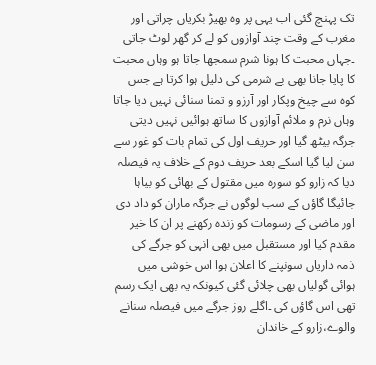تک پہنچ گئی اب یہی پر وہ بھیڑ بکریاں چراتی اور مغرب کے وقت چند آوازوں کو لے کر گھر لوٹ جاتی ۔جہاں محبت کا ہونا شرم سمجھا جاتا ہو وہاں محبت کا پایا جانا بھی بے شرمی کی دلیل ہوا کرتا ہے جس کوہ سے چیخ وپکار اور آرزو و تمنا سنائی نہیں دیا جاتا وہاں نرم و ملائم آوازوں کا ساتھ ہوائیں نہیں دیتی جرگہ بیٹھ گیا اور حریف اول کی تمام بات کو غور سے سن لیا گیا اسکے بعد حریف دوم کے خلاف یہ فیصلہ دیا کہ زارو کو سورہ میں مقتول کے بھائی کو بیاہا جائیگا گاؤں کے سب لوگوں نے جرگہ ماران کو داد دی اور ماضی کے رسومات کو زندہ رکھنے پر ان کا خیر مقدم کیا اور مستقبل میں بھی انہی کو جرگے کی ذمہ داریاں سونپنے کا اعلان ہوا اس خوشی میں ہوائی گولیاں بھی چلائی گئی کیونکہ یہ بھی ایک رسم تھی اس گاؤں کی ۔اگلے روز جرگے میں فیصلہ سنانے والوے،زارو کے خاندان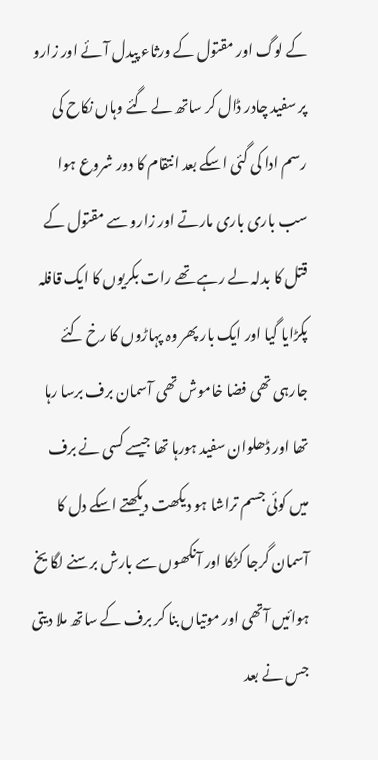کے لوگ اور مقتول کے ورثاء پیدل آئے اور زارو پر سفید چادر ڈال کر ساتھ لے گئے وہاں نکاح کی رسم ادا کی گئی اسکے بعد انتقام کا دور شروع ہوا سب باری باری مارتے اور زارو سے مقتول کے قتل کا بدلہ لے رہے تھے رات بکریوں کا ایک قافلہ پکڑایا گیا اور ایک بار پھر وہ پہاڑوں کا رخ کئے جارہی تھی فضا خاموش تھی آسمان برف برسا رہا تھا اور ڈھلوان سفید ہورہا تھا جیسے کسی نے برف میں کوئی جسم تراشا ہو دیکھت دیکھتے اسکے دل کا آسمان گرجا کڑکا اور آنکھوں سے بارش برسنے لگا یخ ہوائیں آتھی اور موتیاں بنا کر برف کے ساتھ ملا دیتی جس نے بعد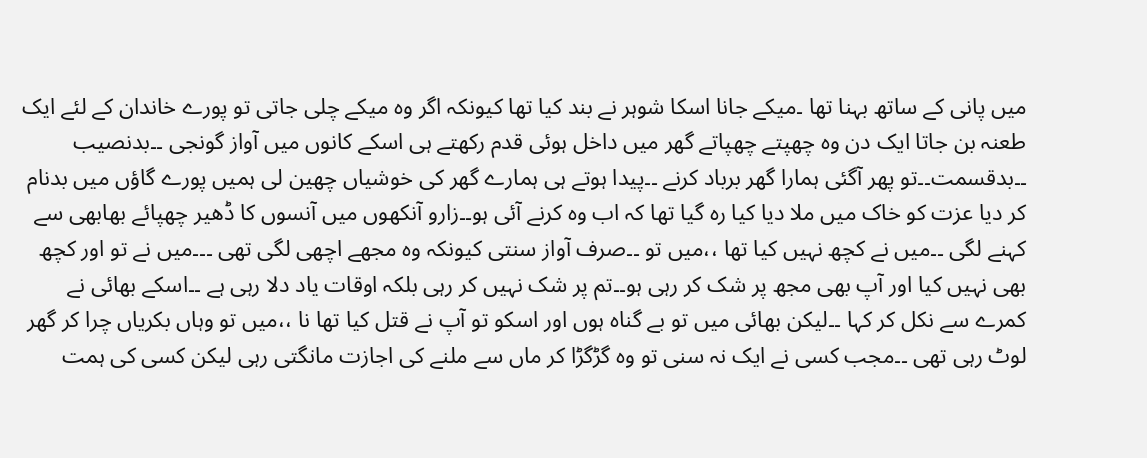میں پانی کے ساتھ بہنا تھا ۔میکے جانا اسکا شوہر نے بند کیا تھا کیونکہ اگر وہ میکے چلی جاتی تو پورے خاندان کے لئے ایک طعنہ بن جاتا ایک دن وہ چھپتے چھپاتے گھر میں داخل ہوئی قدم رکھتے ہی اسکے کانوں میں آواز گونجی ۔۔بدنصیب ۔۔بدقسمت۔۔تو پھر آگئی ہمارا گھر برباد کرنے ۔۔پیدا ہوتے ہی ہمارے گھر کی خوشیاں چھین لی ہمیں پورے گاؤں میں بدنام کر دیا عزت کو خاک میں ملا دیا کیا رہ گیا تھا کہ اب وہ کرنے آئی ہو۔۔زارو آنکھوں میں آنسوں کا ڈھیر چھپائے بھابھی سے کہنے لگی ۔۔میں نے کچھ نہیں کیا تھا ،،میں تو ۔۔صرف آواز سنتی کیونکہ وہ مجھے اچھی لگی تھی ۔۔۔میں نے تو اور کچھ بھی نہیں کیا اور آپ بھی مجھ پر شک کر رہی ہو۔۔تم پر شک نہیں کر رہی بلکہ اوقات یاد دلا رہی ہے ۔۔اسکے بھائی نے کمرے سے نکل کر کہا ۔۔لیکن بھائی میں تو بے گناہ ہوں اور اسکو تو آپ نے قتل کیا تھا نا ،،میں تو وہاں بکریاں چرا کر گھر لوٹ رہی تھی ۔۔مجب کسی نے ایک نہ سنی تو وہ گڑگڑا کر ماں سے ملنے کی اجازت مانگتی رہی لیکن کسی کی ہمت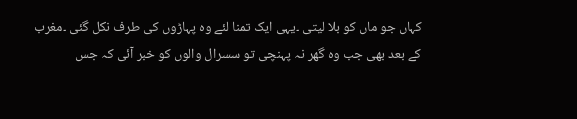کہاں جو ماں کو بلا لیتی ۔یہی ایک تمنا لئے وہ پہاڑوں کی طرف نکل گئی ۔مغرب کے بعد بھی جب وہ گھر نہ پہنچی تو سسرال والوں کو خبر آئی کہ جس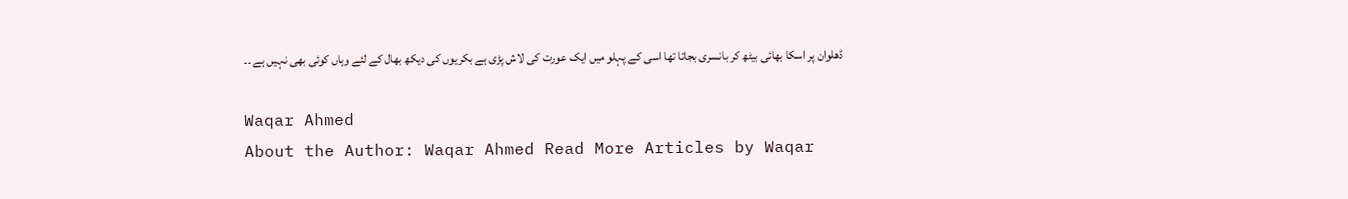ڈھلوان پر اسکا بھائی بیٹھ کر بانسری بجاتا تھا اسی کے پہلو میں ایک عورت کی لاش پڑی ہے بکریوں کی دیکھ بھال کے لئے وہاں کوئی بھی نہیں ہے ۔۔

Waqar Ahmed
About the Author: Waqar Ahmed Read More Articles by Waqar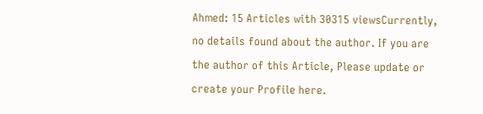Ahmed: 15 Articles with 30315 viewsCurrently, no details found about the author. If you are the author of this Article, Please update or create your Profile here.